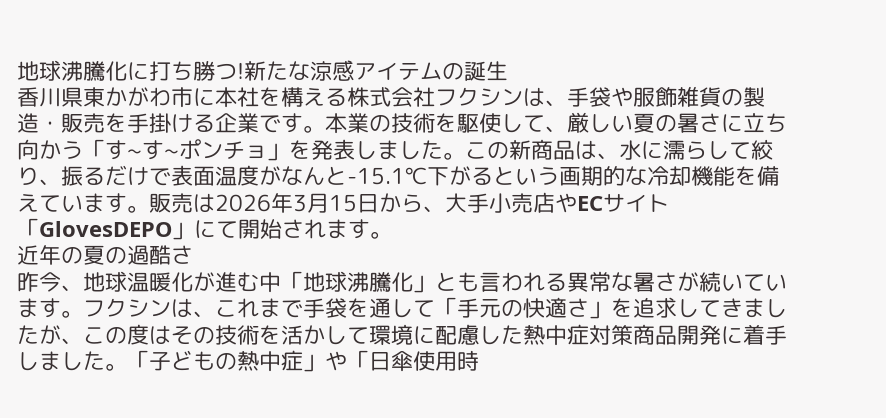地球沸騰化に打ち勝つ!新たな涼感アイテムの誕生
香川県東かがわ市に本社を構える株式会社フクシンは、手袋や服飾雑貨の製造・販売を手掛ける企業です。本業の技術を駆使して、厳しい夏の暑さに立ち向かう「す~す~ポンチョ」を発表しました。この新商品は、水に濡らして絞り、振るだけで表面温度がなんと-15.1℃下がるという画期的な冷却機能を備えています。販売は2026年3月15日から、大手小売店やECサイト「GlovesDEPO」にて開始されます。
近年の夏の過酷さ
昨今、地球温暖化が進む中「地球沸騰化」とも言われる異常な暑さが続いています。フクシンは、これまで手袋を通して「手元の快適さ」を追求してきましたが、この度はその技術を活かして環境に配慮した熱中症対策商品開発に着手しました。「子どもの熱中症」や「日傘使用時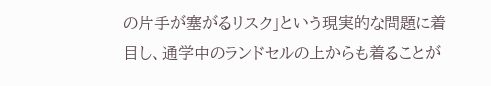の片手が塞がるリスク」という現実的な問題に着目し、通学中のランドセルの上からも着ることが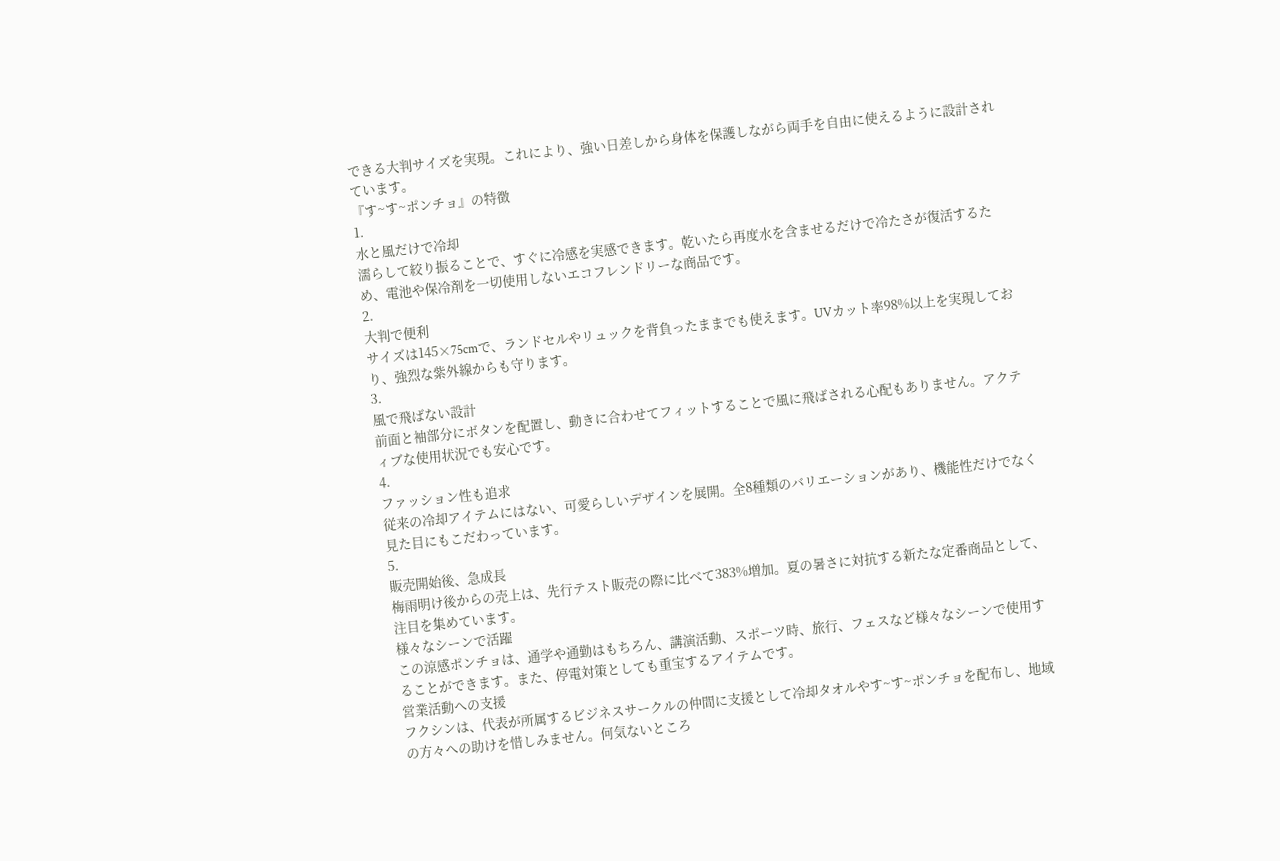できる大判サイズを実現。これにより、強い日差しから身体を保護しながら両手を自由に使えるように設計されています。
『す~す~ポンチョ』の特徴
1.
水と風だけで冷却
濡らして絞り振ることで、すぐに冷感を実感できます。乾いたら再度水を含ませるだけで冷たさが復活するため、電池や保冷剤を一切使用しないエコフレンドリーな商品です。
2.
大判で便利
サイズは145×75cmで、ランドセルやリュックを背負ったままでも使えます。UVカット率98%以上を実現しており、強烈な紫外線からも守ります。
3.
風で飛ばない設計
前面と袖部分にボタンを配置し、動きに合わせてフィットすることで風に飛ばされる心配もありません。アクティブな使用状況でも安心です。
4.
ファッション性も追求
従来の冷却アイテムにはない、可愛らしいデザインを展開。全8種類のバリエーションがあり、機能性だけでなく見た目にもこだわっています。
5.
販売開始後、急成長
梅雨明け後からの売上は、先行テスト販売の際に比べて383%増加。夏の暑さに対抗する新たな定番商品として、注目を集めています。
様々なシーンで活躍
この涼感ポンチョは、通学や通勤はもちろん、講演活動、スポーツ時、旅行、フェスなど様々なシーンで使用することができます。また、停電対策としても重宝するアイテムです。
営業活動への支援
フクシンは、代表が所属するビジネスサークルの仲間に支援として冷却タオルやす~す~ポンチョを配布し、地域の方々への助けを惜しみません。何気ないところ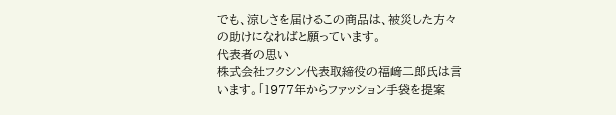でも、涼しさを届けるこの商品は、被災した方々の助けになればと願っています。
代表者の思い
株式会社フクシン代表取締役の福﨑二郎氏は言います。「1977年からファッション手袋を提案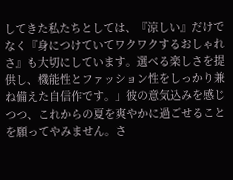してきた私たちとしては、『涼しい』だけでなく『身につけていてワクワクするおしゃれさ』も大切にしています。選べる楽しさを提供し、機能性とファッション性をしっかり兼ね備えた自信作です。」彼の意気込みを感じつつ、これからの夏を爽やかに過ごせることを願ってやみません。さ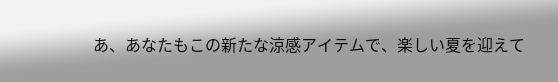あ、あなたもこの新たな涼感アイテムで、楽しい夏を迎えて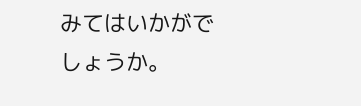みてはいかがでしょうか。